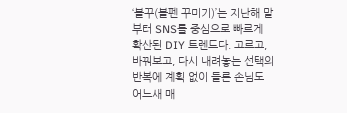‘볼꾸(볼펜 꾸미기)’는 지난해 말부터 SNS를 중심으로 빠르게 확산된 DIY 트렌드다. 고르고, 바꿔보고, 다시 내려놓는 선택의 반복에 계획 없이 들른 손님도 어느새 매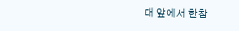대 앞에서 한참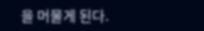을 머물게 된다.